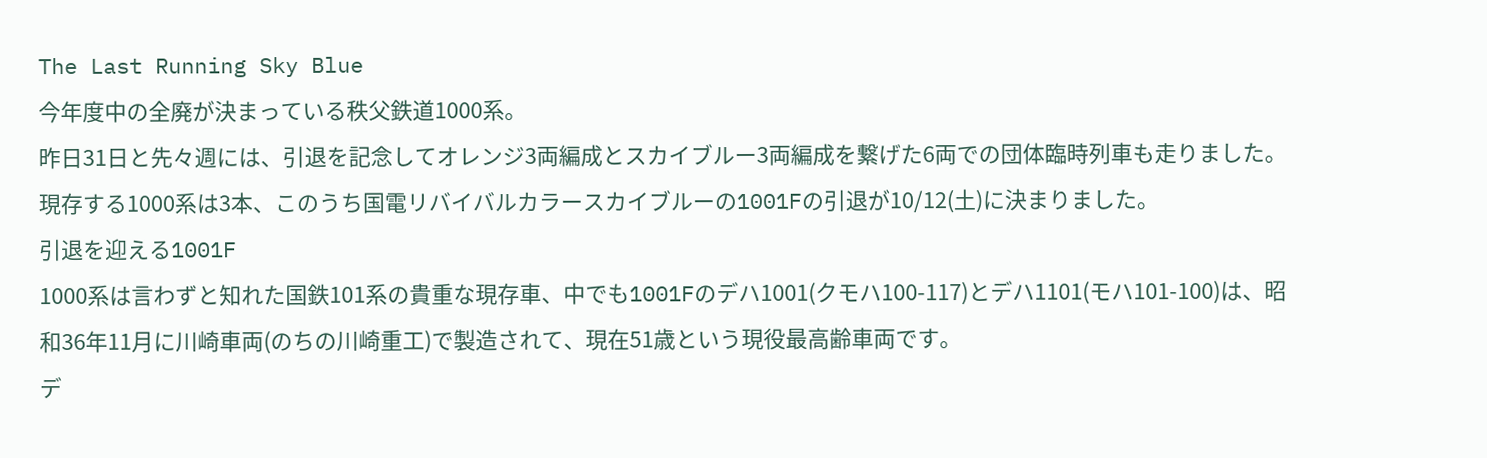The Last Running Sky Blue
今年度中の全廃が決まっている秩父鉄道1000系。
昨日31日と先々週には、引退を記念してオレンジ3両編成とスカイブルー3両編成を繋げた6両での団体臨時列車も走りました。
現存する1000系は3本、このうち国電リバイバルカラースカイブルーの1001Fの引退が10/12(土)に決まりました。
引退を迎える1001F
1000系は言わずと知れた国鉄101系の貴重な現存車、中でも1001Fのデハ1001(クモハ100-117)とデハ1101(モハ101-100)は、昭和36年11月に川崎車両(のちの川崎重工)で製造されて、現在51歳という現役最高齢車両です。
デ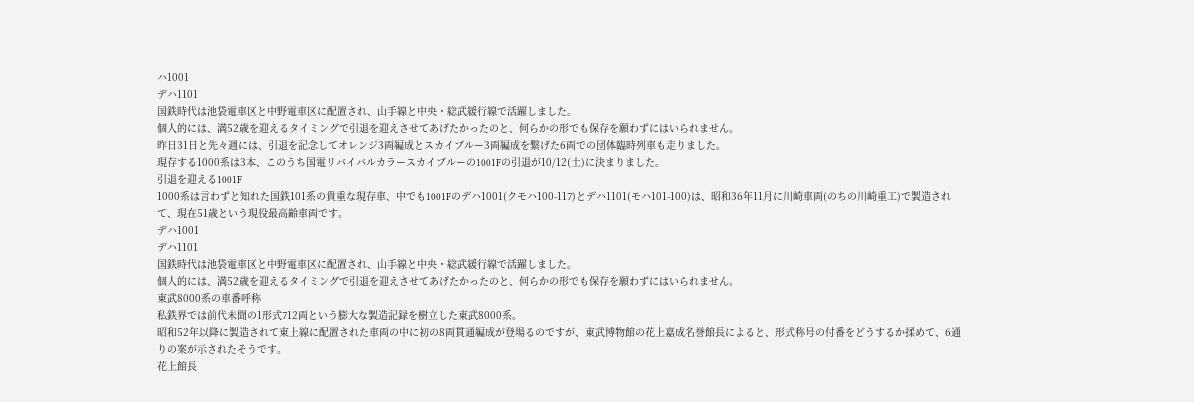ハ1001
デハ1101
国鉄時代は池袋電車区と中野電車区に配置され、山手線と中央・総武緩行線で活躍しました。
個人的には、満52歳を迎えるタイミングで引退を迎えさせてあげたかったのと、何らかの形でも保存を願わずにはいられません。
昨日31日と先々週には、引退を記念してオレンジ3両編成とスカイブルー3両編成を繋げた6両での団体臨時列車も走りました。
現存する1000系は3本、このうち国電リバイバルカラースカイブルーの1001Fの引退が10/12(土)に決まりました。
引退を迎える1001F
1000系は言わずと知れた国鉄101系の貴重な現存車、中でも1001Fのデハ1001(クモハ100-117)とデハ1101(モハ101-100)は、昭和36年11月に川崎車両(のちの川崎重工)で製造されて、現在51歳という現役最高齢車両です。
デハ1001
デハ1101
国鉄時代は池袋電車区と中野電車区に配置され、山手線と中央・総武緩行線で活躍しました。
個人的には、満52歳を迎えるタイミングで引退を迎えさせてあげたかったのと、何らかの形でも保存を願わずにはいられません。
東武8000系の車番呼称
私鉄界では前代未聞の1形式712両という膨大な製造記録を樹立した東武8000系。
昭和52年以降に製造されて東上線に配置された車両の中に初の8両貫通編成が登場るのですが、東武博物館の花上嘉成名誉館長によると、形式称号の付番をどうするか揉めて、6通りの案が示されたそうです。
花上館長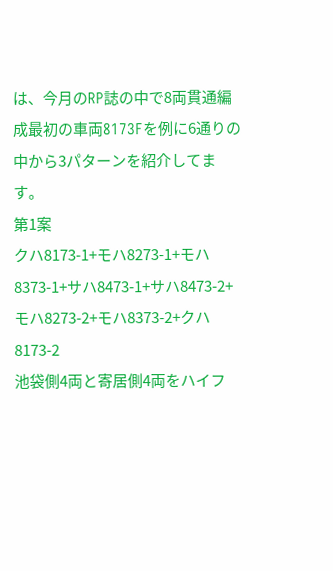は、今月のRP誌の中で8両貫通編成最初の車両8173Fを例に6通りの中から3パターンを紹介してます。
第1案
クハ8173-1+モハ8273-1+モハ8373-1+サハ8473-1+サハ8473-2+モハ8273-2+モハ8373-2+クハ8173-2
池袋側4両と寄居側4両をハイフ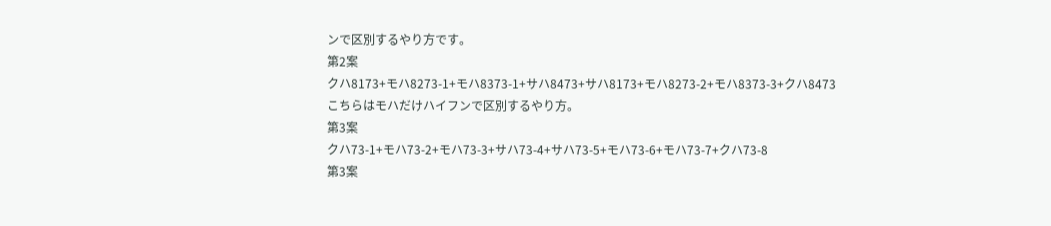ンで区別するやり方です。
第2案
クハ8173+モハ8273-1+モハ8373-1+サハ8473+サハ8173+モハ8273-2+モハ8373-3+クハ8473
こちらはモハだけハイフンで区別するやり方。
第3案
クハ73-1+モハ73-2+モハ73-3+サハ73-4+サハ73-5+モハ73-6+モハ73-7+クハ73-8
第3案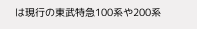は現行の東武特急100系や200系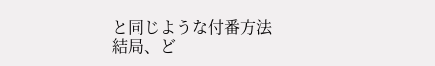と同じような付番方法
結局、ど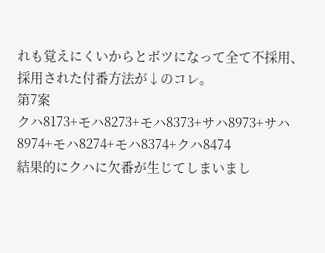れも覚えにくいからとボツになって全て不採用、採用された付番方法が↓のコレ。
第7案
クハ8173+モハ8273+モハ8373+サハ8973+サハ8974+モハ8274+モハ8374+クハ8474
結果的にクハに欠番が生じてしまいまし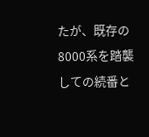たが、既存の8000系を踏襲しての続番と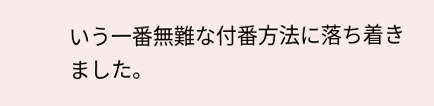いう一番無難な付番方法に落ち着きました。